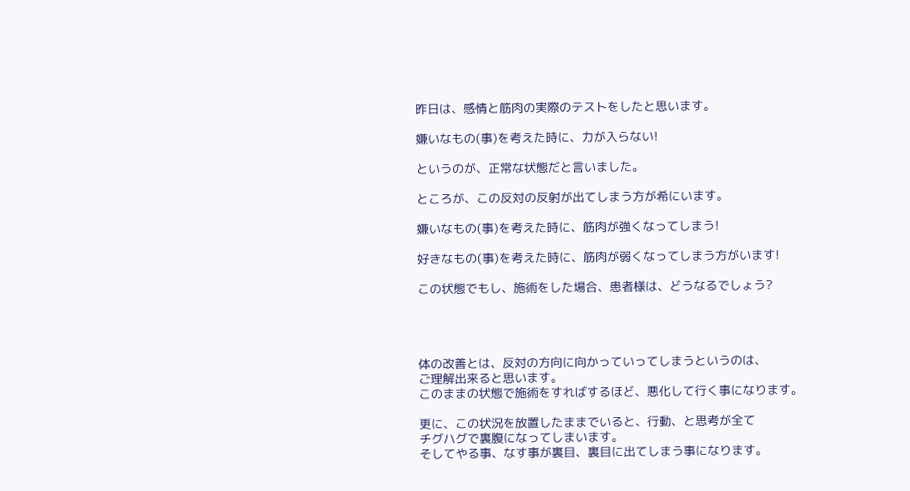昨日は、感情と筋肉の実際のテストをしたと思います。

嫌いなもの(事)を考えた時に、力が入らない!

というのが、正常な状態だと言いました。

ところが、この反対の反射が出てしまう方が希にいます。

嫌いなもの(事)を考えた時に、筋肉が強くなってしまう!

好きなもの(事)を考えた時に、筋肉が弱くなってしまう方がいます!

この状態でもし、施術をした場合、患者様は、どうなるでしょう?




体の改善とは、反対の方向に向かっていってしまうというのは、
ご理解出来ると思います。
このままの状態で施術をすればするほど、悪化して行く事になります。

更に、この状況を放置したままでいると、行動、と思考が全て
チグハグで裏腹になってしまいます。
そしてやる事、なす事が裏目、裏目に出てしまう事になります。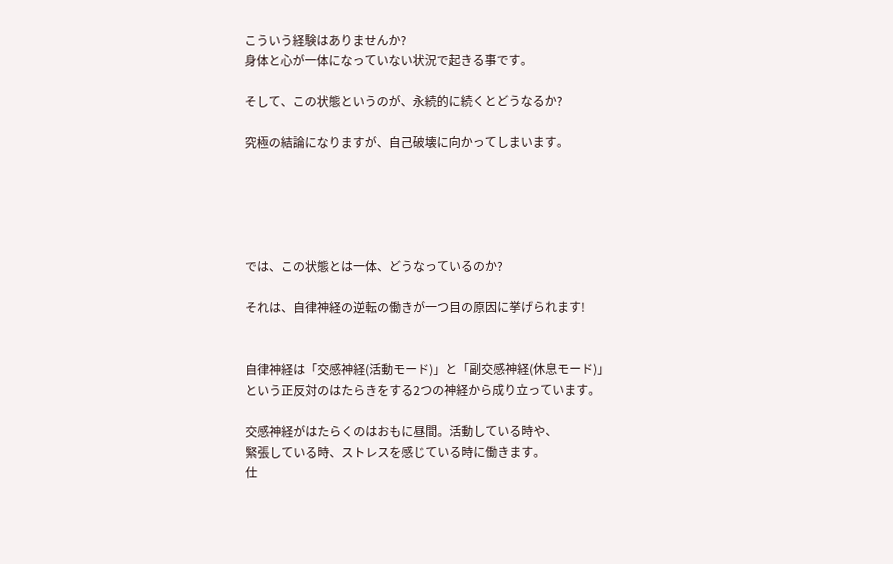こういう経験はありませんか?
身体と心が一体になっていない状況で起きる事です。

そして、この状態というのが、永続的に続くとどうなるか?

究極の結論になりますが、自己破壊に向かってしまいます。





では、この状態とは一体、どうなっているのか?

それは、自律神経の逆転の働きが一つ目の原因に挙げられます!


自律神経は「交感神経(活動モード)」と「副交感神経(休息モード)」
という正反対のはたらきをする2つの神経から成り立っています。

交感神経がはたらくのはおもに昼間。活動している時や、
緊張している時、ストレスを感じている時に働きます。
仕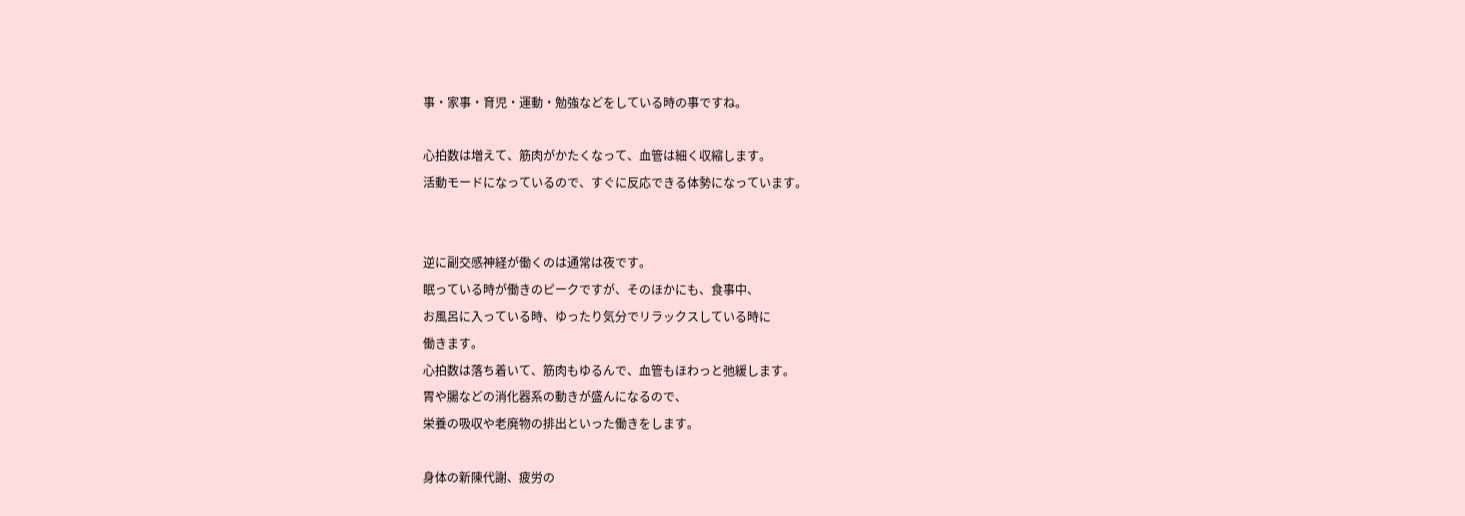事・家事・育児・運動・勉強などをしている時の事ですね。

心拍数は増えて、筋肉がかたくなって、血管は細く収縮します。
活動モードになっているので、すぐに反応できる体勢になっています。


逆に副交感神経が働くのは通常は夜です。
眠っている時が働きのピークですが、そのほかにも、食事中、
お風呂に入っている時、ゆったり気分でリラックスしている時に
働きます。
心拍数は落ち着いて、筋肉もゆるんで、血管もほわっと弛緩します。
胃や腸などの消化器系の動きが盛んになるので、
栄養の吸収や老廃物の排出といった働きをします。

身体の新陳代謝、疲労の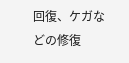回復、ケガなどの修復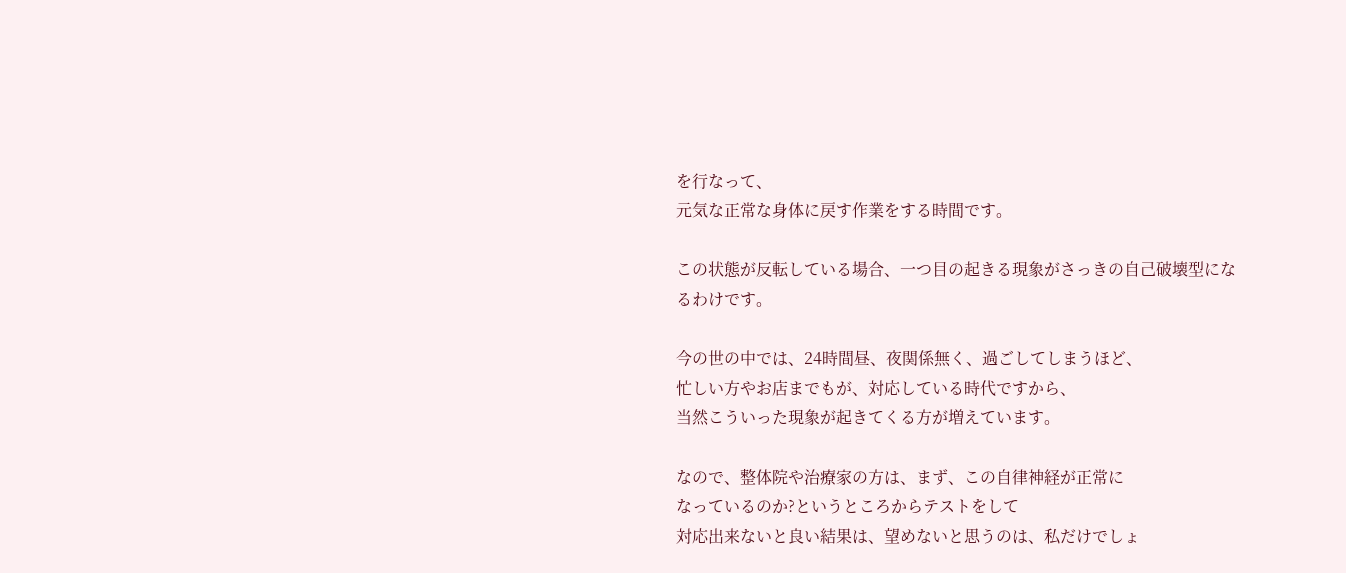を行なって、
元気な正常な身体に戻す作業をする時間です。

この状態が反転している場合、一つ目の起きる現象がさっきの自己破壊型になるわけです。

今の世の中では、24時間昼、夜関係無く、過ごしてしまうほど、
忙しい方やお店までもが、対応している時代ですから、
当然こういった現象が起きてくる方が増えています。

なので、整体院や治療家の方は、まず、この自律神経が正常に
なっているのか?というところからテストをして
対応出来ないと良い結果は、望めないと思うのは、私だけでしょ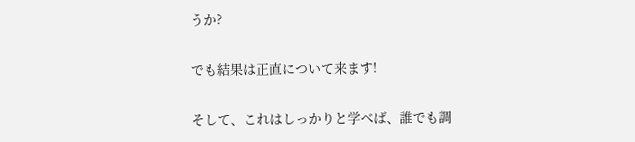うか?

でも結果は正直について来ます!

そして、これはしっかりと学べば、誰でも調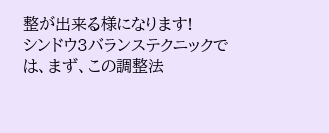整が出来る様になります!
シンドウ3バランステクニックでは、まず、この調整法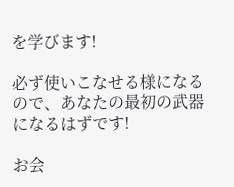を学びます!

必ず使いこなせる様になるので、あなたの最初の武器になるはずです!

お会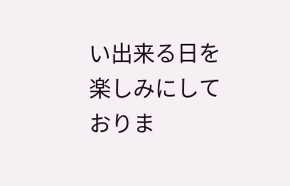い出来る日を楽しみにしておりま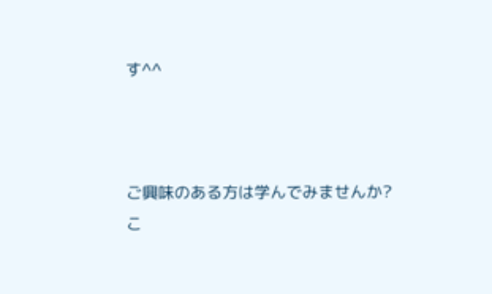す^^



ご興味のある方は学んでみませんか?
こ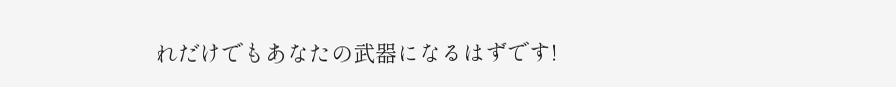れだけでもあなたの武器になるはずです!